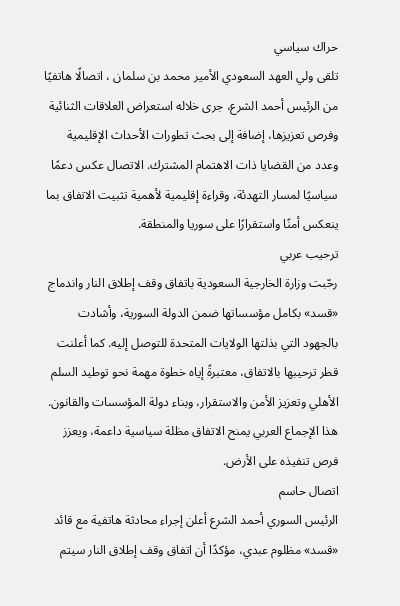حراك سياسي
تلقى ولي العهد السعودي الأمير محمد بن سلمان ، اتصالًا هاتفيًا من الرئيس أحمد الشرع، جرى خلاله استعراض العلاقات الثنائية وفرص تعزيزها، إضافة إلى بحث تطورات الأحداث الإقليمية وعدد من القضايا ذات الاهتمام المشترك. الاتصال عكس دعمًا سياسيًا لمسار التهدئة، وقراءة إقليمية لأهمية تثبيت الاتفاق بما ينعكس أمنًا واستقرارًا على سوريا والمنطقة.
ترحيب عربي
رحّبت وزارة الخارجية السعودية باتفاق وقف إطلاق النار واندماج «قسد» بكامل مؤسساتها ضمن الدولة السورية، وأشادت بالجهود التي بذلتها الولايات المتحدة للتوصل إليه. كما أعلنت قطر ترحيبها بالاتفاق، معتبرةً إياه خطوة مهمة نحو توطيد السلم الأهلي وتعزيز الأمن والاستقرار، وبناء دولة المؤسسات والقانون. هذا الإجماع العربي يمنح الاتفاق مظلة سياسية داعمة، ويعزز فرص تنفيذه على الأرض.
اتصال حاسم
الرئيس السوري أحمد الشرع أعلن إجراء محادثة هاتفية مع قائد «قسد» مظلوم عبدي، مؤكدًا أن اتفاق وقف إطلاق النار سيتم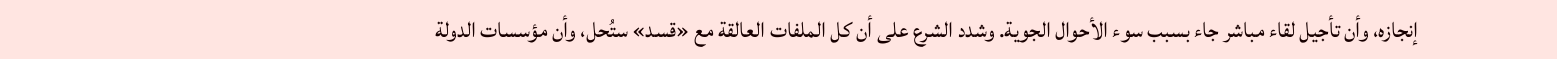إنجازه، وأن تأجيل لقاء مباشر جاء بسبب سوء الأحوال الجوية. وشدد الشرع على أن كل الملفات العالقة مع «قسد» ستُحل، وأن مؤسسات الدولة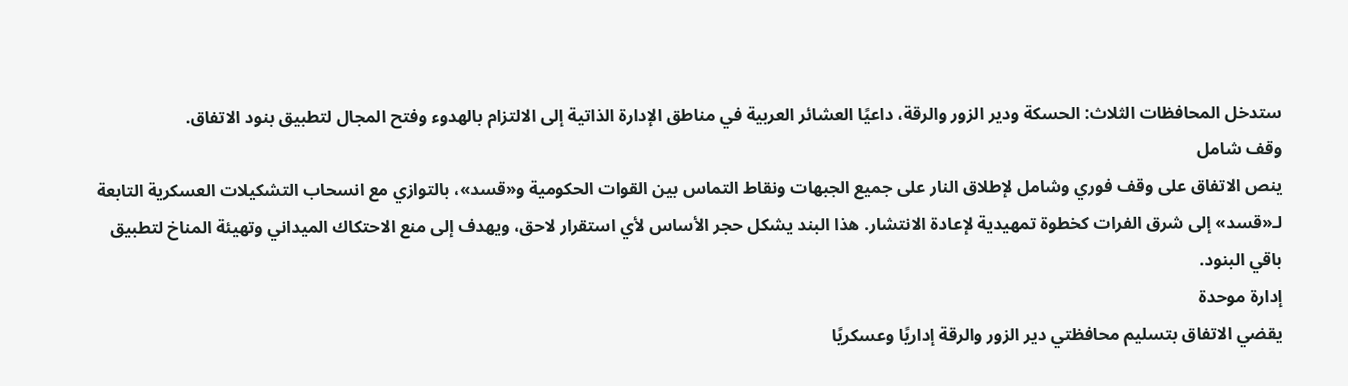ستدخل المحافظات الثلاث: الحسكة ودير الزور والرقة، داعيًا العشائر العربية في مناطق الإدارة الذاتية إلى الالتزام بالهدوء وفتح المجال لتطبيق بنود الاتفاق.
وقف شامل
ينص الاتفاق على وقف فوري وشامل لإطلاق النار على جميع الجبهات ونقاط التماس بين القوات الحكومية و«قسد»، بالتوازي مع انسحاب التشكيلات العسكرية التابعة لـ«قسد» إلى شرق الفرات كخطوة تمهيدية لإعادة الانتشار. هذا البند يشكل حجر الأساس لأي استقرار لاحق، ويهدف إلى منع الاحتكاك الميداني وتهيئة المناخ لتطبيق باقي البنود.
إدارة موحدة
يقضي الاتفاق بتسليم محافظتي دير الزور والرقة إداريًا وعسكريًا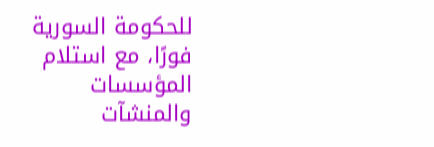للحكومة السورية فورًا، مع استلام المؤسسات والمنشآت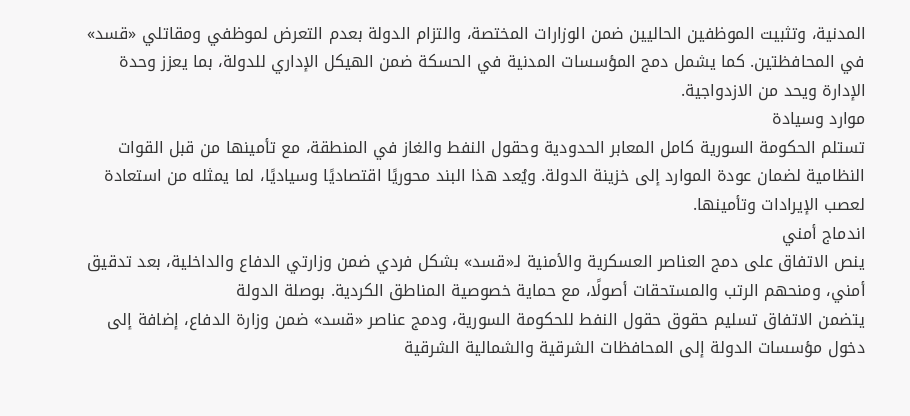المدنية، وتثبيت الموظفين الحاليين ضمن الوزارات المختصة، والتزام الدولة بعدم التعرض لموظفي ومقاتلي «قسد» في المحافظتين. كما يشمل دمج المؤسسات المدنية في الحسكة ضمن الهيكل الإداري للدولة، بما يعزز وحدة الإدارة ويحد من الازدواجية.
موارد وسيادة
تستلم الحكومة السورية كامل المعابر الحدودية وحقول النفط والغاز في المنطقة، مع تأمينها من قبل القوات النظامية لضمان عودة الموارد إلى خزينة الدولة. ويُعد هذا البند محوريًا اقتصاديًا وسياديًا، لما يمثله من استعادة لعصب الإيرادات وتأمينها.
اندماج أمني
ينص الاتفاق على دمج العناصر العسكرية والأمنية لـ«قسد» بشكل فردي ضمن وزارتي الدفاع والداخلية، بعد تدقيق أمني، ومنحهم الرتب والمستحقات أصولًا، مع حماية خصوصية المناطق الكردية. بوصلة الدولة
يتضمن الاتفاق تسليم حقوق حقول النفط للحكومة السورية، ودمج عناصر «قسد» ضمن وزارة الدفاع، إضافة إلى دخول مؤسسات الدولة إلى المحافظات الشرقية والشمالية الشرقية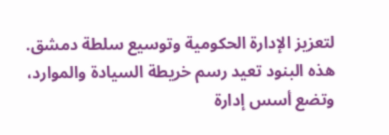لتعزيز الإدارة الحكومية وتوسيع سلطة دمشق. هذه البنود تعيد رسم خريطة السيادة والموارد، وتضع أسس إدارة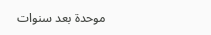موحدة بعد سنوات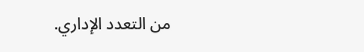من التعدد الإداري.